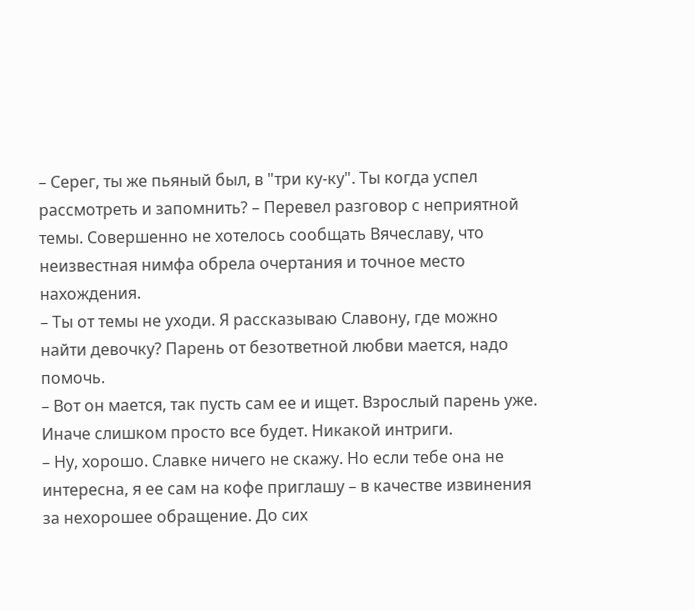– Серег, ты же пьяный был, в "три ку-ку". Ты когда успел рассмотреть и запомнить? – Перевел разговор с неприятной темы. Совершенно не хотелось сообщать Вячеславу, что неизвестная нимфа обрела очертания и точное место нахождения.
– Ты от темы не уходи. Я рассказываю Славону, где можно найти девочку? Парень от безответной любви мается, надо помочь.
– Вот он мается, так пусть сам ее и ищет. Взрослый парень уже. Иначе слишком просто все будет. Никакой интриги.
– Ну, хорошо. Славке ничего не скажу. Но если тебе она не интересна, я ее сам на кофе приглашу – в качестве извинения за нехорошее обращение. До сих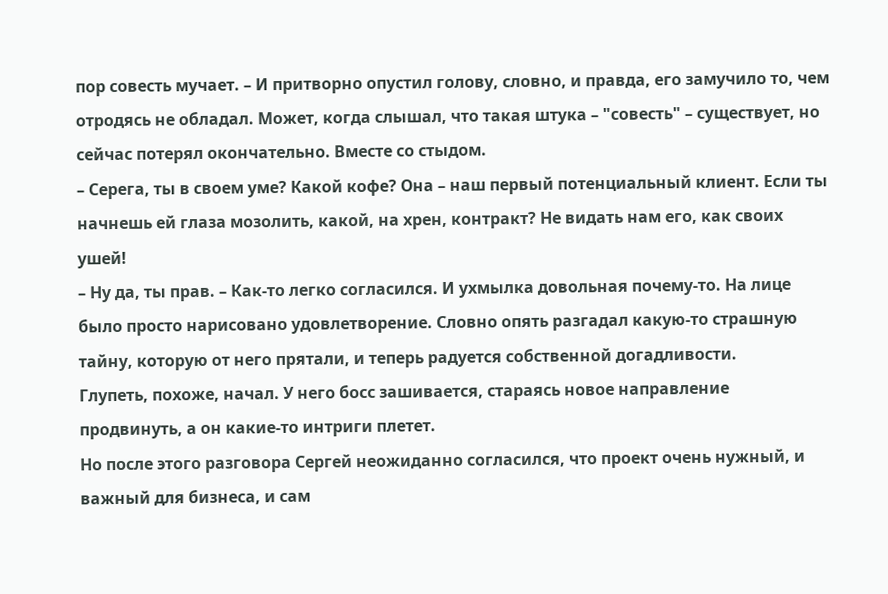пор совесть мучает. – И притворно опустил голову, словно, и правда, его замучило то, чем отродясь не обладал. Может, когда слышал, что такая штука – "совесть" – существует, но сейчас потерял окончательно. Вместе со стыдом.
– Серега, ты в своем уме? Какой кофе? Она – наш первый потенциальный клиент. Если ты начнешь ей глаза мозолить, какой, на хрен, контракт? Не видать нам его, как своих ушей!
– Ну да, ты прав. – Как-то легко согласился. И ухмылка довольная почему-то. На лице было просто нарисовано удовлетворение. Словно опять разгадал какую-то страшную тайну, которую от него прятали, и теперь радуется собственной догадливости.
Глупеть, похоже, начал. У него босс зашивается, стараясь новое направление продвинуть, а он какие-то интриги плетет.
Но после этого разговора Сергей неожиданно согласился, что проект очень нужный, и важный для бизнеса, и сам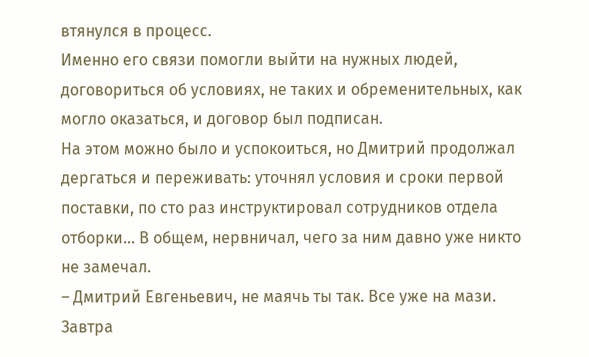втянулся в процесс.
Именно его связи помогли выйти на нужных людей, договориться об условиях, не таких и обременительных, как могло оказаться, и договор был подписан.
На этом можно было и успокоиться, но Дмитрий продолжал дергаться и переживать: уточнял условия и сроки первой поставки, по сто раз инструктировал сотрудников отдела отборки… В общем, нервничал, чего за ним давно уже никто не замечал.
– Дмитрий Евгеньевич, не маячь ты так. Все уже на мази. Завтра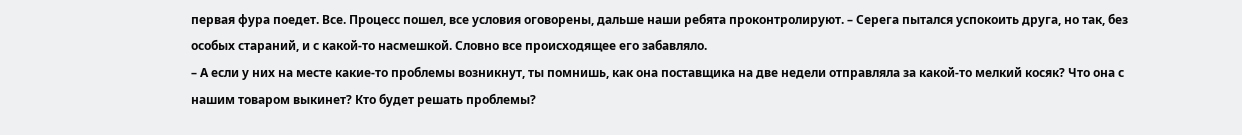первая фура поедет. Все. Процесс пошел, все условия оговорены, дальше наши ребята проконтролируют. – Серега пытался успокоить друга, но так, без особых стараний, и с какой-то насмешкой. Словно все происходящее его забавляло.
– А если у них на месте какие-то проблемы возникнут, ты помнишь, как она поставщика на две недели отправляла за какой-то мелкий косяк? Что она с нашим товаром выкинет? Кто будет решать проблемы?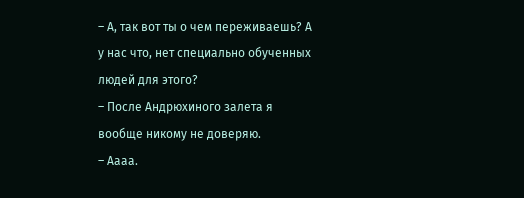– А, так вот ты о чем переживаешь? А у нас что, нет специально обученных людей для этого?
– После Андрюхиного залета я вообще никому не доверяю.
– Аааа.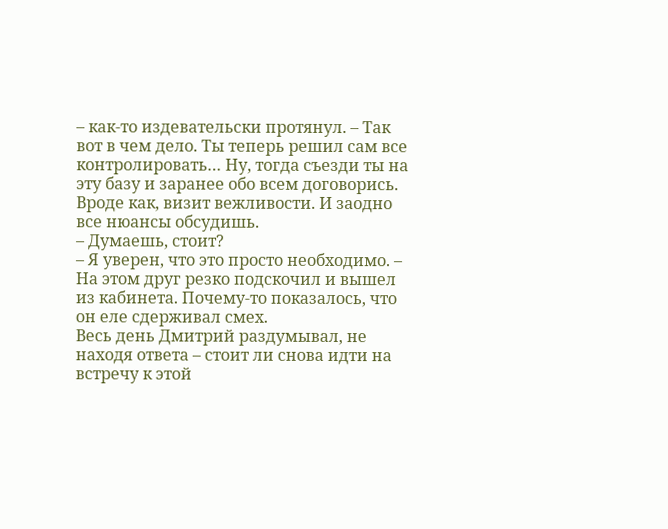– как-то издевательски протянул. – Так вот в чем дело. Ты теперь решил сам все контролировать… Ну, тогда съезди ты на эту базу и заранее обо всем договорись. Вроде как, визит вежливости. И заодно все нюансы обсудишь.
– Думаешь, стоит?
– Я уверен, что это просто необходимо. – На этом друг резко подскочил и вышел из кабинета. Почему-то показалось, что он еле сдерживал смех.
Весь день Дмитрий раздумывал, не находя ответа – стоит ли снова идти на встречу к этой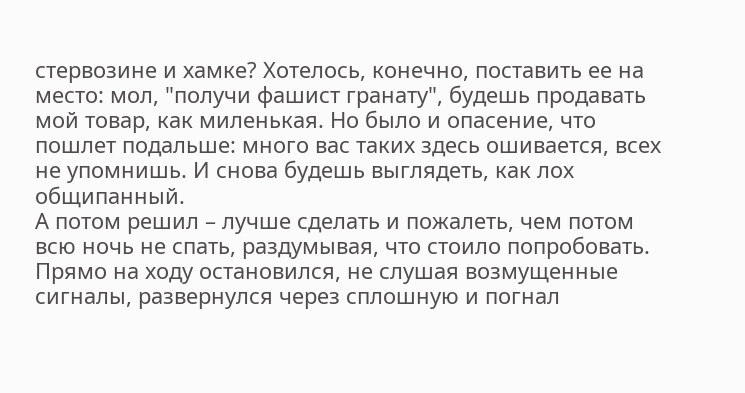стервозине и хамке? Хотелось, конечно, поставить ее на место: мол, "получи фашист гранату", будешь продавать мой товар, как миленькая. Но было и опасение, что пошлет подальше: много вас таких здесь ошивается, всех не упомнишь. И снова будешь выглядеть, как лох общипанный.
А потом решил – лучше сделать и пожалеть, чем потом всю ночь не спать, раздумывая, что стоило попробовать. Прямо на ходу остановился, не слушая возмущенные сигналы, развернулся через сплошную и погнал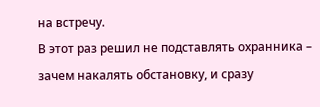на встречу.
В этот раз решил не подставлять охранника – зачем накалять обстановку, и сразу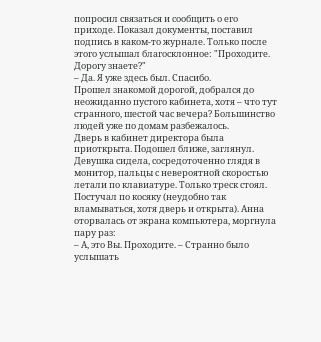попросил связаться и сообщить о его приходе. Показал документы, поставил подпись в каком-то журнале. Только после этого услышал благосклонное: "Проходите. Дорогу знаете?"
– Да. Я уже здесь был. Спасибо.
Прошел знакомой дорогой, добрался до неожиданно пустого кабинета, хотя – что тут странного, шестой час вечера? Большинство людей уже по домам разбежалось.
Дверь в кабинет директора была приоткрыта. Подошел ближе, заглянул. Девушка сидела, сосредоточенно глядя в монитор, пальцы с невероятной скоростью летали по клавиатуре. Только треск стоял.
Постучал по косяку (неудобно так вламываться, хотя дверь и открыта). Анна оторвалась от экрана компьютера, моргнула пару раз:
– А, это Вы. Проходите. – Странно было услышать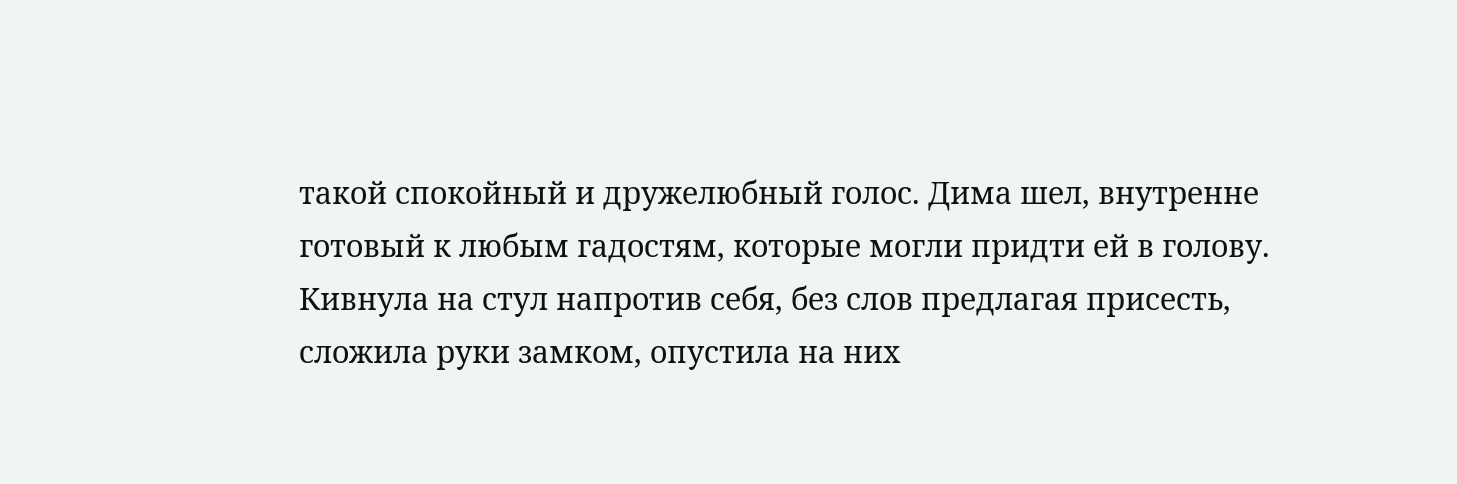такой спокойный и дружелюбный голос. Дима шел, внутренне готовый к любым гадостям, которые могли придти ей в голову.
Кивнула на стул напротив себя, без слов предлагая присесть, сложила руки замком, опустила на них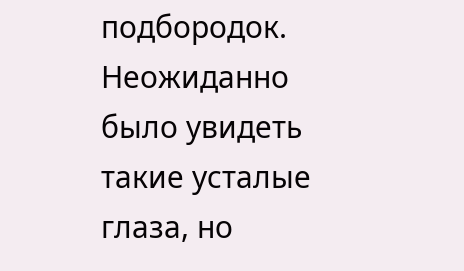подбородок. Неожиданно было увидеть такие усталые глаза, но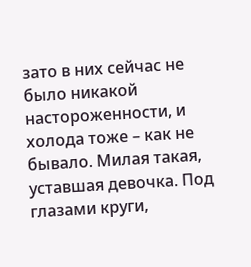зато в них сейчас не было никакой настороженности, и холода тоже – как не бывало. Милая такая, уставшая девочка. Под глазами круги,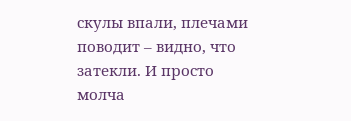скулы впали, плечами поводит – видно, что затекли. И просто молча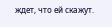ждет, что ей скажут.